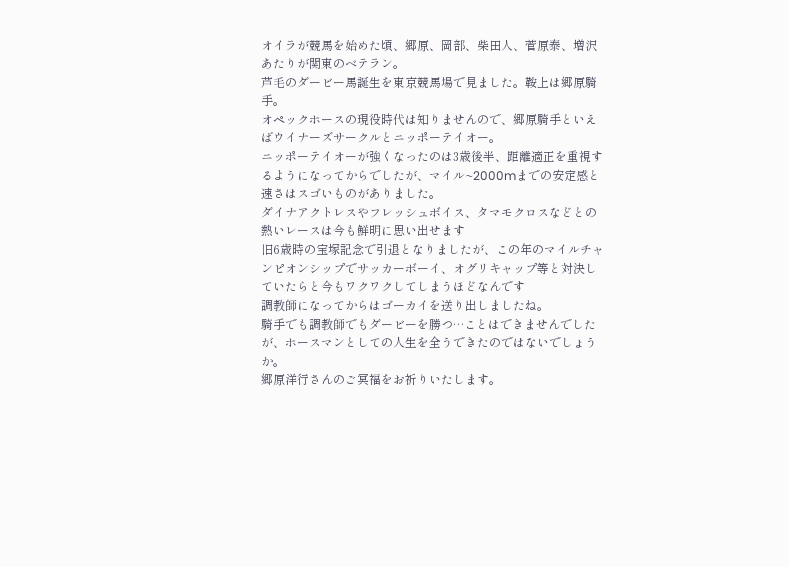オイラが競馬を始めた頃、郷原、岡部、柴田人、菅原泰、増沢あたりが関東のベテラン。
芦毛のダービー馬誕生を東京競馬場で見ました。鞍上は郷原騎手。
オペックホースの現役時代は知りませんので、郷原騎手といえばウイナーズサークルとニッポーテイオー。
ニッポーテイオーが強くなったのは3歳後半、距離適正を重視するようになってからでしたが、マイル~2000mまでの安定感と速さはスゴいものがありました。
ダイナアクトレスやフレッシュボイス、タマモクロスなどとの熱いレースは今も鮮明に思い出せます
旧6歳時の宝塚記念で引退となりましたが、この年のマイルチャンピオンシップでサッカーボーイ、オグリキャップ等と対決していたらと今もワクワクしてしまうほどなんです
調教師になってからはゴーカイを送り出しましたね。
騎手でも調教師でもダービーを勝つ…ことはできませんでしたが、ホースマンとしての人生を全うできたのではないでしょうか。
郷原洋行さんのご冥福をお祈りいたします。